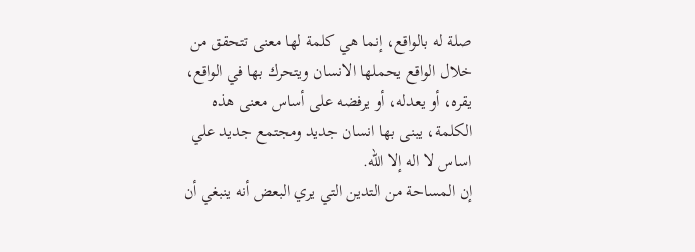صلة له بالواقع، إنما هي كلمة لها معنى تتحقق من خلال الواقع يحملها الانسان ويتحرك بها في الواقع، يقره، أو يعدله، أو يرفضه على أساس معنى هذه الكلمة، يبنى بها انسان جديد ومجتمع جديد علي اساس لا اله إلا الله.
إن المساحة من التدين التي يري البعض أنه ينبغي أن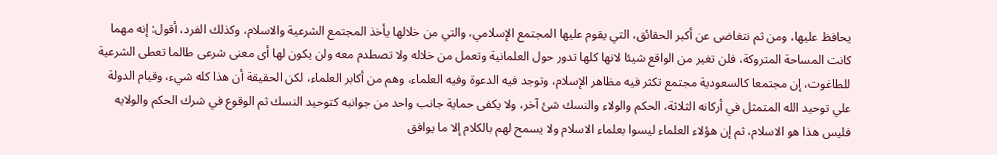يحافظ عليها، ومن ثم نتغاضى عن أكبر الحقائق، التي يقوم عليها المجتمع الإسلامي، والتي من خلالها يأخذ المجتمع الشرعية والاسلام، وكذلك الفرد، أقول: إنه مهما كانت المساحة المتروكة، فلن تغير من الواقع شيئا لانها كلها تدور حول العلمانية وتعمل من خلاله ولا تصطدم معه ولن يكون لها أى معنى شرعى طالما تعطى الشرعية للطاغوت، إن مجتمعا كالسعودية مجتمع تكثر فيه مظاهر الإسلام، وتوجد فيه الدعوة وفيه العلماء، وهم من أكابر العلماء، لكن الحقيقة أن هذا كله شيء، وقيام الدولة علي توحيد الله المتمثل في أركانه الثلاثة، الحكم والولاء والنسك شئ آخر، ولا يكفى حماية جانب واحد من جوانبه كتوحيد النسك ثم الوقوع في شرك الحكم والولايه فليس هذا هو الاسلام، ثم إن هؤلاء العلماء ليسوا بعلماء الاسلام ولا يسمح لهم بالكلام إلا ما يوافق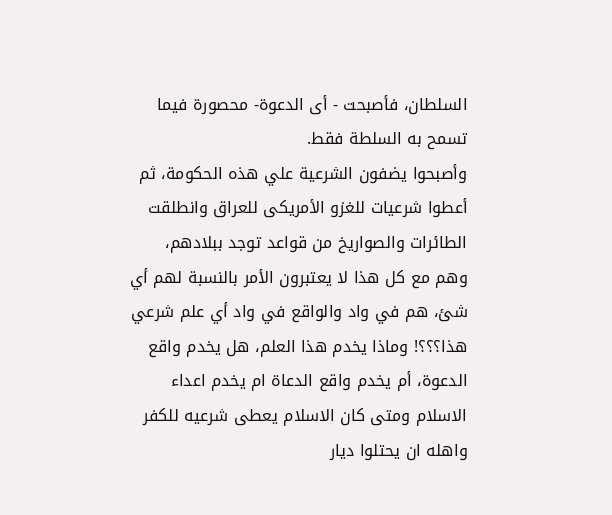السلطان، فأصبحت - أى الدعوة- محصورة فيما تسمح به السلطة فقط.
وأصبحوا يضفون الشرعية علي هذه الحكومة، ثم أعطوا شرعيات للغزو الأمريكى للعراق وانطلقت الطائرات والصواريخ من قواعد توجد ببلادهم، وهم مع كل هذا لا يعتبرون الأمر بالنسبة لهم أي شئ، هم في واد والواقع في واد أي علم شرعي هذا؟؟؟! وماذا يخدم هذا العلم، هل يخدم واقع الدعوة، أم يخدم واقع الدعاة ام يخدم اعداء الاسلام ومتى كان الاسلام يعطى شرعيه للكفر واهله ان يحتلوا ديار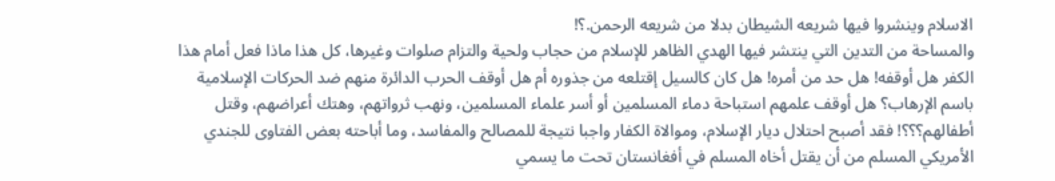الاسلام وينشروا فيها شريعه الشيطان بدلا من شريعه الرحمن.؟!
والمساحة من التدين التي ينتشر فيها الهدي الظاهر للإسلام من حجاب ولحية والتزام صلوات وغيرها، كل هذا ماذا فعل أمام هذا الكفر هل أوقفه! هل حد من أمره! هل كان كالسيل إقتلعه من جذوره أم هل أوقف الحرب الدائرة منهم ضد الحركات الإسلامية باسم الإرهاب؟ هل أوقف علمهم استباحة دماء المسلمين أو أسر علماء المسلمين، ونهب ثرواتهم، وهتك أعراضهم، وقتل أطفالهم؟؟؟! فقد أصبح احتلال ديار الإسلام، وموالاة الكفار واجبا نتيجة للمصالح والمفاسد، وما أباحته بعض الفتاوى للجندي الأمريكي المسلم من أن يقتل أخاه المسلم في أفغانستان تحت ما يسمي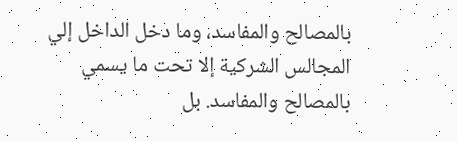بالمصالح والمفاسد، وما دخل الداخل إلي المجالس الشركية إلا تحت ما يسمي بالمصالح والمفاسد. بل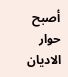أصبح حوار الاديان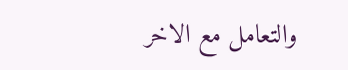والتعامل مع الاخر